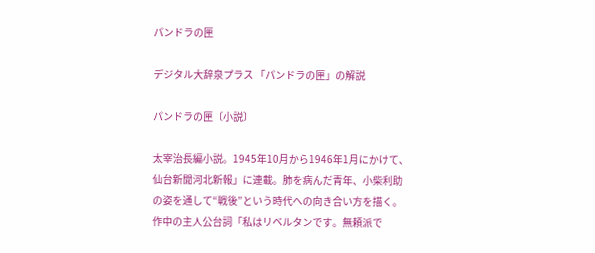パンドラの匣

デジタル大辞泉プラス 「パンドラの匣」の解説

パンドラの匣〔小説〕

太宰治長編小説。1945年10月から1946年1月にかけて、仙台新聞河北新報」に連載。肺を病んだ青年、小柴利助の姿を通して“戦後”という時代への向き合い方を描く。作中の主人公台詞「私はリベルタンです。無頼派で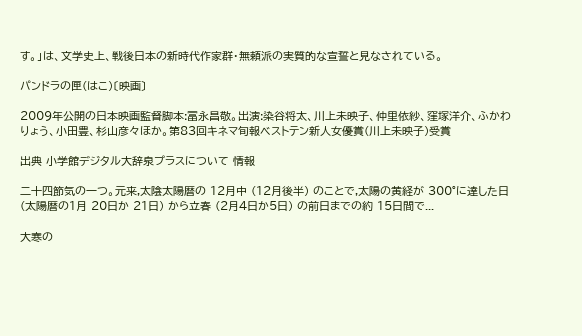す。」は、文学史上、戦後日本の新時代作家群・無頼派の実質的な宣誓と見なされている。

パンドラの匣(はこ)〔映画〕

2009年公開の日本映画監督脚本:冨永昌敬。出演:染谷将太、川上未映子、仲里依紗、窪塚洋介、ふかわりょう、小田豊、杉山彦々ほか。第83回キネマ旬報ベストテン新人女優賞(川上未映子)受賞

出典 小学館デジタル大辞泉プラスについて 情報

二十四節気の一つ。元来,太陰太陽暦の 12月中 (12月後半) のことで,太陽の黄経が 300°に達した日 (太陽暦の1月 20日か 21日) から立春 (2月4日か5日) の前日までの約 15日間で...

大寒の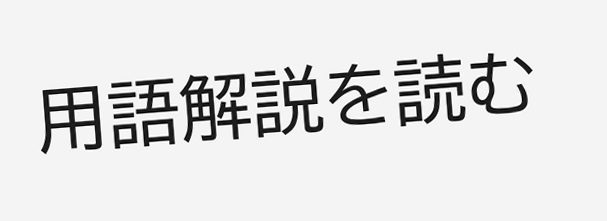用語解説を読む